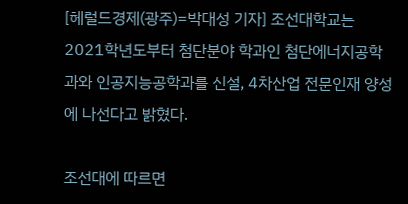[헤럴드경제(광주)=박대성 기자] 조선대학교는 2021학년도부터 첨단분야 학과인 첨단에너지공학과와 인공지능공학과를 신설, 4차산업 전문인재 양성에 나선다고 밝혔다.

조선대에 따르면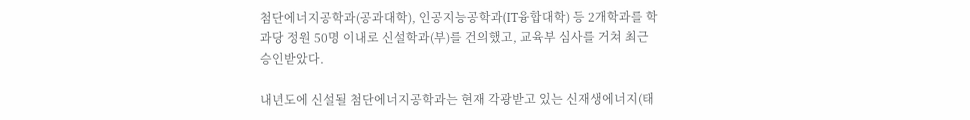첨단에너지공학과(공과대학), 인공지능공학과(IT융합대학) 등 2개학과를 학과당 정원 50명 이내로 신설학과(부)를 건의했고, 교육부 심사를 거쳐 최근 승인받았다.

내년도에 신설될 첨단에너지공학과는 현재 각광받고 있는 신재생에너지(태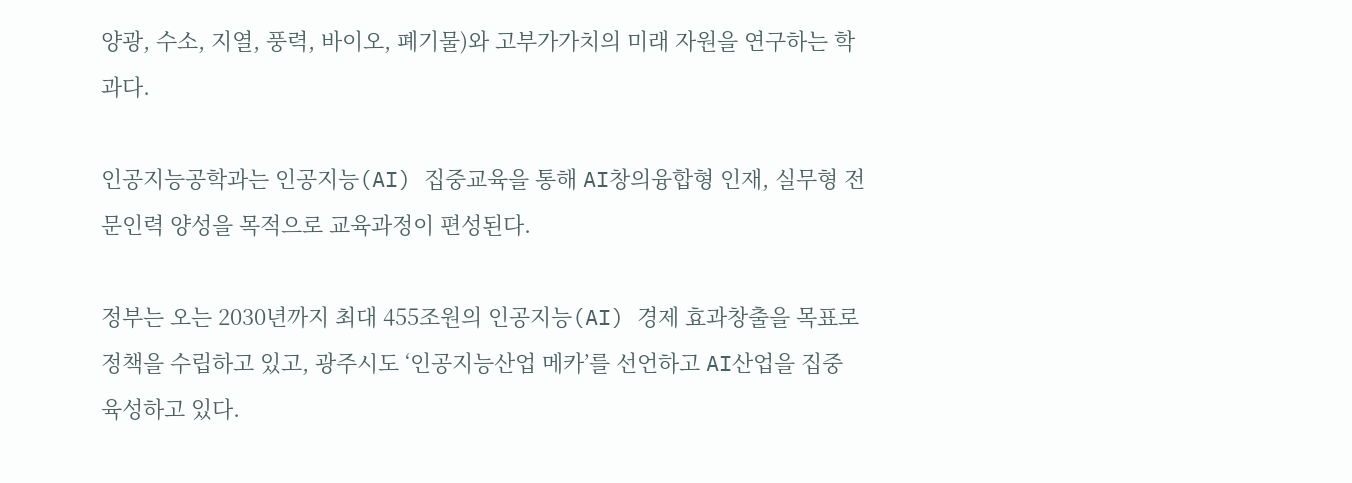양광, 수소, 지열, 풍력, 바이오, 폐기물)와 고부가가치의 미래 자원을 연구하는 학과다.

인공지능공학과는 인공지능(AI) 집중교육을 통해 AI창의융합형 인재, 실무형 전문인력 양성을 목적으로 교육과정이 편성된다.

정부는 오는 2030년까지 최대 455조원의 인공지능(AI) 경제 효과창출을 목표로 정책을 수립하고 있고, 광주시도 ‘인공지능산업 메카’를 선언하고 AI산업을 집중 육성하고 있다.